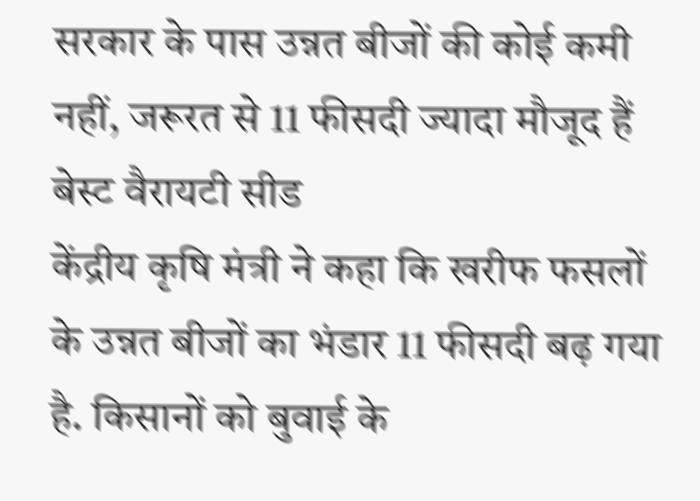सरकार के पास उन्नत बीजों की कोई कमी नहीं, जरूरत से 11 फीसदी ज्यादा मौजूद हैं बेस्ट वैरायटी सीड
केंद्रीय कृषि मंत्री ने कहा कि खरीफ फसलों के उन्नत बीजों का भंडार 11 फीसदी बढ़ गया है. किसानों को बुवाई के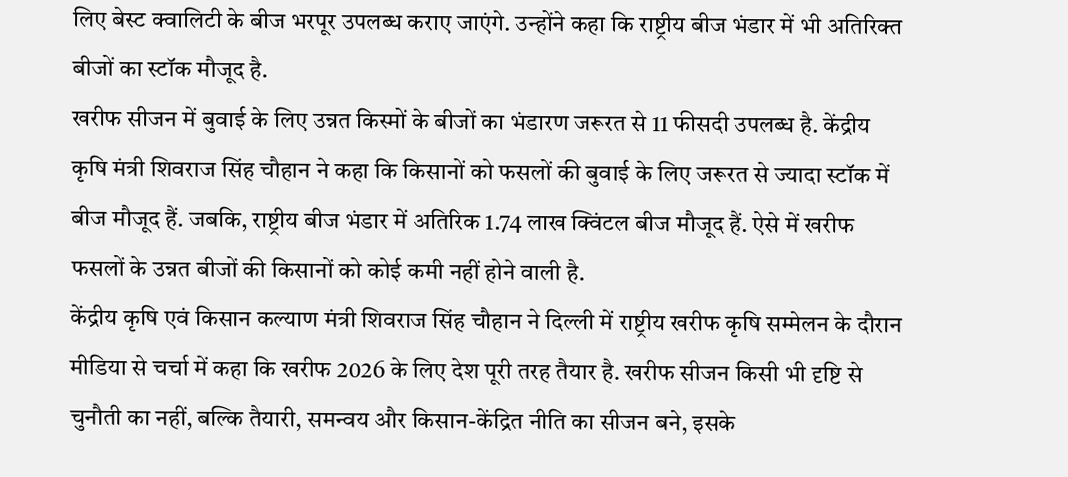लिए बेस्ट क्वालिटी के बीज भरपूर उपलब्ध कराए जाएंगे. उन्होंने कहा कि राष्ट्रीय बीज भंडार में भी अतिरिक्त बीजों का स्टॉक मौजूद है.
खरीफ सीजन में बुवाई के लिए उन्नत किस्मों के बीजों का भंडारण जरूरत से 11 फीसदी उपलब्ध है. केंद्रीय कृषि मंत्री शिवराज सिंह चौहान ने कहा कि किसानों को फसलों की बुवाई के लिए जरूरत से ज्यादा स्टॉक में बीज मौजूद हैं. जबकि, राष्ट्रीय बीज भंडार में अतिरिक 1.74 लाख क्विंटल बीज मौजूद हैं. ऐसे में खरीफ फसलों के उन्नत बीजों की किसानों को कोई कमी नहीं होने वाली है.
केंद्रीय कृषि एवं किसान कल्याण मंत्री शिवराज सिंह चौहान ने दिल्ली में राष्ट्रीय खरीफ कृषि सम्मेलन के दौरान मीडिया से चर्चा में कहा कि खरीफ 2026 के लिए देश पूरी तरह तैयार है. खरीफ सीजन किसी भी दृष्टि से चुनौती का नहीं, बल्कि तैयारी, समन्वय और किसान-केंद्रित नीति का सीजन बने, इसके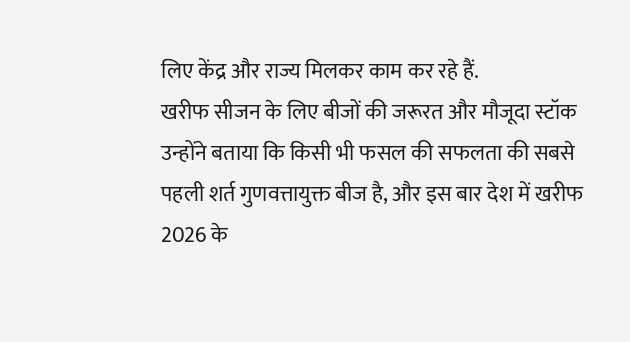लिए केंद्र और राज्य मिलकर काम कर रहे हैं.
खरीफ सीजन के लिए बीजों की जरूरत और मौजूदा स्टॉक
उन्होंने बताया कि किसी भी फसल की सफलता की सबसे पहली शर्त गुणवत्तायुक्त बीज है, और इस बार देश में खरीफ 2026 के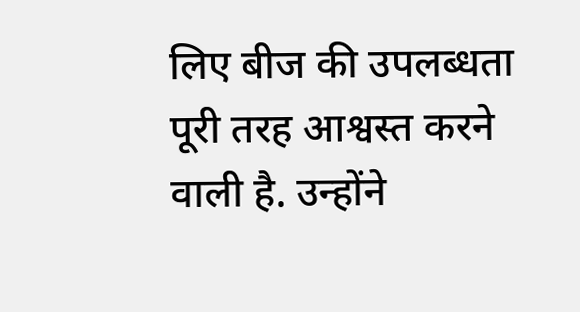लिए बीज की उपलब्धता पूरी तरह आश्वस्त करने वाली है. उन्होंने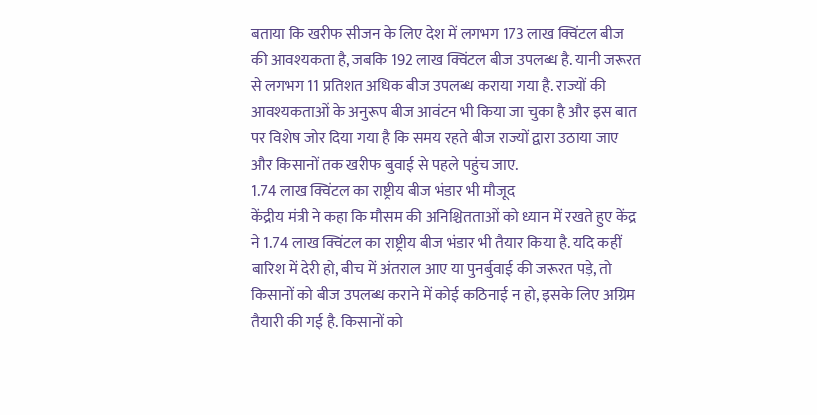बताया कि खरीफ सीजन के लिए देश में लगभग 173 लाख क्विंटल बीज की आवश्यकता है, जबकि 192 लाख क्विंटल बीज उपलब्ध है. यानी जरूरत से लगभग 11 प्रतिशत अधिक बीज उपलब्ध कराया गया है. राज्यों की आवश्यकताओं के अनुरूप बीज आवंटन भी किया जा चुका है और इस बात पर विशेष जोर दिया गया है कि समय रहते बीज राज्यों द्वारा उठाया जाए और किसानों तक खरीफ बुवाई से पहले पहुंच जाए.
1.74 लाख क्विंटल का राष्ट्रीय बीज भंडार भी मौजूद
केंद्रीय मंत्री ने कहा कि मौसम की अनिश्चितताओं को ध्यान में रखते हुए केंद्र ने 1.74 लाख क्विंटल का राष्ट्रीय बीज भंडार भी तैयार किया है. यदि कहीं बारिश में देरी हो, बीच में अंतराल आए या पुनर्बुवाई की जरूरत पड़े, तो किसानों को बीज उपलब्ध कराने में कोई कठिनाई न हो, इसके लिए अग्रिम तैयारी की गई है. किसानों को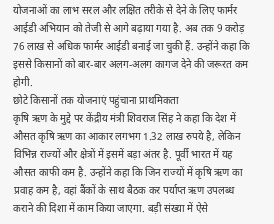योजनाओं का लाभ सरल और लक्षित तरीके से देने के लिए फार्मर आईडी अभियान को तेजी से आगे बढ़ाया गया है. अब तक 9 करोड़ 76 लाख से अधिक फार्मर आईडी बनाई जा चुकी हैं. उन्होंने कहा कि इससे किसानों को बार-बार अलग-अलग कागज देने की जरूरत कम होगी.
छोटे किसानों तक योजनाएं पहुंचाना प्राथमिकता
कृषि ऋण के मुद्दे पर केंद्रीय मंत्री शिवराज सिंह ने कहा कि देश में औसत कृषि ऋण का आकार लगभग 1.32 लाख रुपये है, लेकिन विभिन्न राज्यों और क्षेत्रों में इसमें बड़ा अंतर है. पूर्वी भारत में यह औसत काफी कम है. उन्होंने कहा कि जिन राज्यों में कृषि ऋण का प्रवाह कम है, वहां बैंकों के साथ बैठक कर पर्याप्त ऋण उपलब्ध कराने की दिशा में काम किया जाएगा. बड़ी संख्या में ऐसे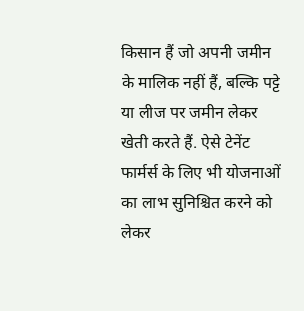किसान हैं जो अपनी जमीन के मालिक नहीं हैं, बल्कि पट्टे या लीज पर जमीन लेकर खेती करते हैं. ऐसे टेनेंट फार्मर्स के लिए भी योजनाओं का लाभ सुनिश्चित करने को लेकर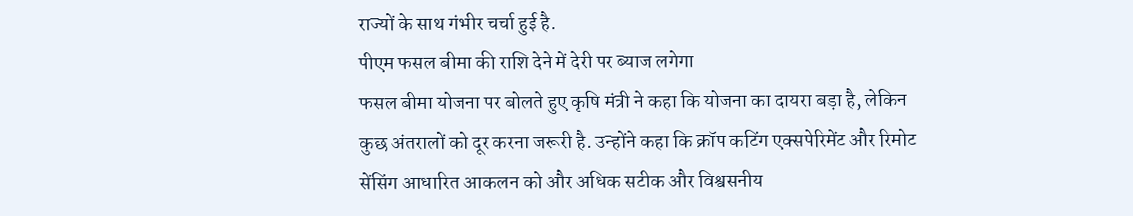राज्यों के साथ गंभीर चर्चा हुई है.
पीएम फसल बीमा की राशि देने में देरी पर ब्याज लगेगा
फसल बीमा योजना पर बोलते हुए कृषि मंत्री ने कहा कि योजना का दायरा बड़ा है, लेकिन कुछ अंतरालों को दूर करना जरूरी है. उन्होंने कहा कि क्रॉप कटिंग एक्सपेरिमेंट और रिमोट सेंसिंग आधारित आकलन को और अधिक सटीक और विश्वसनीय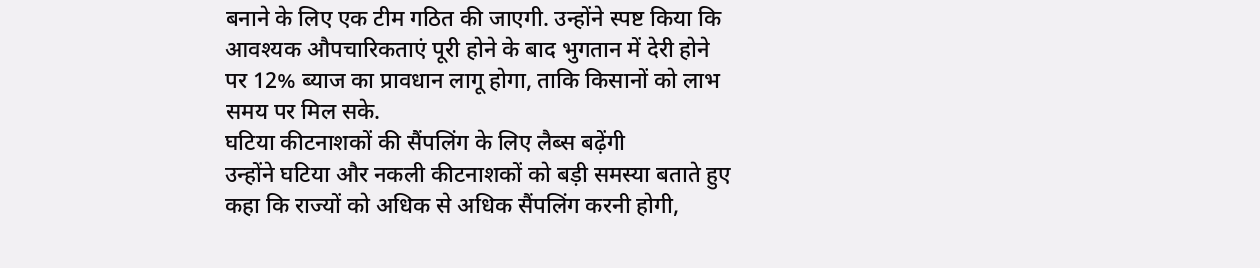बनाने के लिए एक टीम गठित की जाएगी. उन्होंने स्पष्ट किया कि आवश्यक औपचारिकताएं पूरी होने के बाद भुगतान में देरी होने पर 12% ब्याज का प्रावधान लागू होगा, ताकि किसानों को लाभ समय पर मिल सके.
घटिया कीटनाशकों की सैंपलिंग के लिए लैब्स बढ़ेंगी
उन्होंने घटिया और नकली कीटनाशकों को बड़ी समस्या बताते हुए कहा कि राज्यों को अधिक से अधिक सैंपलिंग करनी होगी,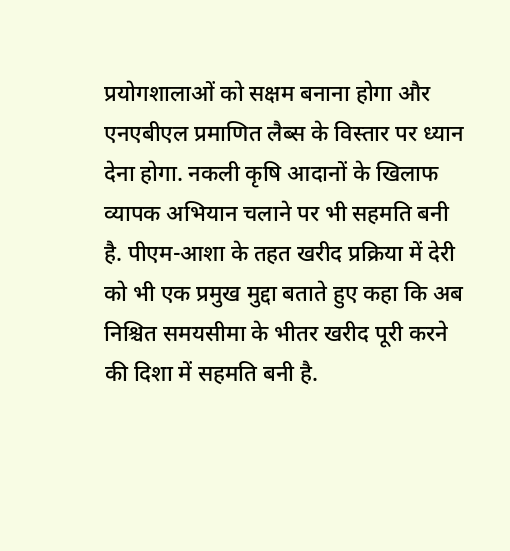प्रयोगशालाओं को सक्षम बनाना होगा और एनएबीएल प्रमाणित लैब्स के विस्तार पर ध्यान देना होगा. नकली कृषि आदानों के खिलाफ व्यापक अभियान चलाने पर भी सहमति बनी है. पीएम-आशा के तहत खरीद प्रक्रिया में देरी को भी एक प्रमुख मुद्दा बताते हुए कहा कि अब निश्चित समयसीमा के भीतर खरीद पूरी करने की दिशा में सहमति बनी है.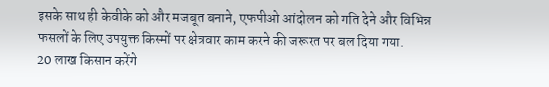इसके साथ ही केवीके को और मजबूत बनाने, एफपीओ आंदोलन को गति देने और विभिन्न फसलों के लिए उपयुक्त किस्मों पर क्षेत्रवार काम करने की जरूरत पर बल दिया गया.
20 लाख किसान करेंगे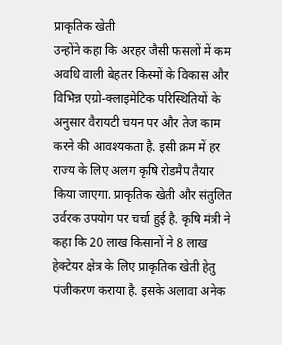प्राकृतिक खेती
उन्होंने कहा कि अरहर जैसी फसलों में कम अवधि वाली बेहतर किस्मों के विकास और विभिन्न एग्रो-क्लाइमेटिक परिस्थितियों के अनुसार वैरायटी चयन पर और तेज काम करने की आवश्यकता है. इसी क्रम में हर राज्य के लिए अलग कृषि रोडमैप तैयार किया जाएगा. प्राकृतिक खेती और संतुलित उर्वरक उपयोग पर चर्चा हुई है. कृषि मंत्री ने कहा कि 20 लाख किसानों ने 8 लाख हेक्टेयर क्षेत्र के लिए प्राकृतिक खेती हेतु पंजीकरण कराया है. इसके अलावा अनेक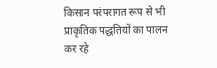किसान परंपरागत रूप से भी प्राकृतिक पद्धतियों का पालन कर रहे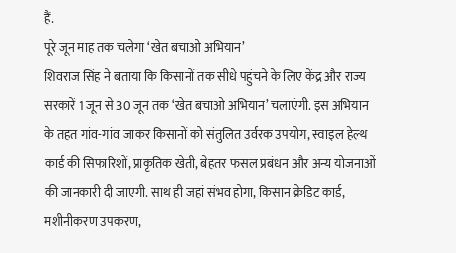हैं.
पूरे जून माह तक चलेगा ‘खेत बचाओ अभियान’
शिवराज सिंह ने बताया कि किसानों तक सीधे पहुंचने के लिए केंद्र और राज्य सरकारें 1 जून से 30 जून तक ‘खेत बचाओ अभियान’ चलाएंगी. इस अभियान के तहत गांव-गांव जाकर किसानों को संतुलित उर्वरक उपयोग, स्वाइल हेल्थ कार्ड की सिफारिशों, प्राकृतिक खेती, बेहतर फसल प्रबंधन और अन्य योजनाओं की जानकारी दी जाएगी. साथ ही जहां संभव होगा, किसान क्रेडिट कार्ड, मशीनीकरण उपकरण,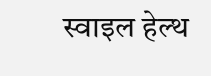स्वाइल हेल्थ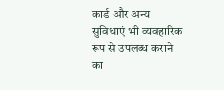कार्ड और अन्य सुविधाएं भी व्यवहारिक रूप से उपलब्ध कराने का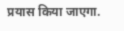प्रयास किया जाएगा.